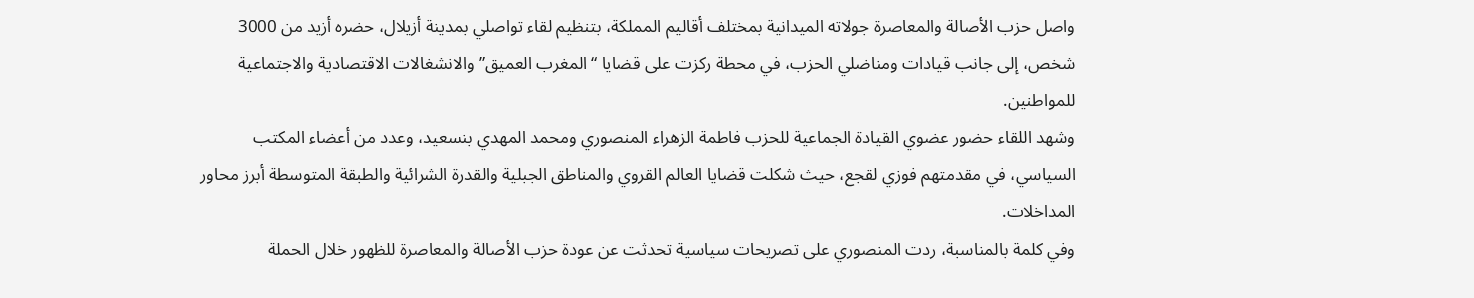واصل حزب الأصالة والمعاصرة جولاته الميدانية بمختلف أقاليم المملكة، بتنظيم لقاء تواصلي بمدينة أزيلال، حضره أزيد من 3000 شخص، إلى جانب قيادات ومناضلي الحزب، في محطة ركزت على قضايا “المغرب العميق” والانشغالات الاقتصادية والاجتماعية للمواطنين.
وشهد اللقاء حضور عضوي القيادة الجماعية للحزب فاطمة الزهراء المنصوري ومحمد المهدي بنسعيد، وعدد من أعضاء المكتب السياسي، في مقدمتهم فوزي لقجع، حيث شكلت قضايا العالم القروي والمناطق الجبلية والقدرة الشرائية والطبقة المتوسطة أبرز محاور المداخلات.
وفي كلمة بالمناسبة، ردت المنصوري على تصريحات سياسية تحدثت عن عودة حزب الأصالة والمعاصرة للظهور خلال الحملة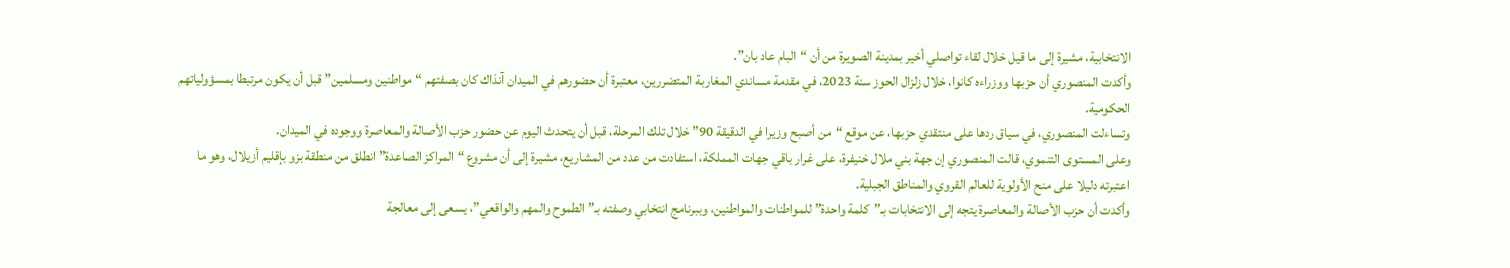الانتخابية، مشيرة إلى ما قيل خلال لقاء تواصلي أخير بمدينة الصويرة من أن “البام عاد بان”.
وأكدت المنصوري أن حزبها ووزراءه كانوا، خلال زلزال الحوز سنة 2023، في مقدمة مساندي المغاربة المتضررين، معتبرة أن حضورهم في الميدان آنذاك كان بصفتهم “مواطنين ومسلمين” قبل أن يكون مرتبطا بمسؤولياتهم الحكومية.
وتساءلت المنصوري، في سياق ردها على منتقدي حزبها، عن موقع “من أصبح وزيرا في الدقيقة 90” خلال تلك المرحلة، قبل أن يتحدث اليوم عن حضور حزب الأصالة والمعاصرة ووجوده في الميدان.
وعلى المستوى التنموي، قالت المنصوري إن جهة بني ملال خنيفرة، على غرار باقي جهات المملكة، استفادت من عدد من المشاريع، مشيرة إلى أن مشروع “المراكز الصاعدة” انطلق من منطقة بزو بإقليم أزيلال، وهو ما اعتبرته دليلا على منح الأولوية للعالم القروي والمناطق الجبلية.
وأكدت أن حزب الأصالة والمعاصرة يتجه إلى الانتخابات بـ”كلمة واحدة” للمواطنات والمواطنين، وببرنامج انتخابي وصفته بـ”الطموح والمهم والواقعي”، يسعى إلى معالجة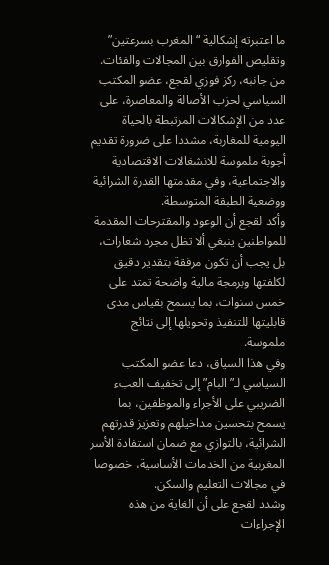ما اعتبرته إشكالية “المغرب بسرعتين” وتقليص الفوارق بين المجالات والفئات.
من جانبه، ركز فوزي لقجع، عضو المكتب السياسي لحزب الأصالة والمعاصرة، على عدد من الإشكالات المرتبطة بالحياة اليومية للمغاربة، مشددا على ضرورة تقديم أجوبة ملموسة للانشغالات الاقتصادية والاجتماعية، وفي مقدمتها القدرة الشرائية ووضعية الطبقة المتوسطة.
وأكد لقجع أن الوعود والمقترحات المقدمة للمواطنين ينبغي ألا تظل مجرد شعارات، بل يجب أن تكون مرفقة بتقدير دقيق لكلفتها وبرمجة مالية واضحة تمتد على خمس سنوات، بما يسمح بقياس مدى قابليتها للتنفيذ وتحويلها إلى نتائج ملموسة.
وفي هذا السياق، دعا عضو المكتب السياسي لـ”البام” إلى تخفيف العبء الضريبي على الأجراء والموظفين، بما يسمح بتحسين مداخيلهم وتعزيز قدرتهم الشرائية، بالتوازي مع ضمان استفادة الأسر المغربية من الخدمات الأساسية، خصوصا في مجالات التعليم والسكن.
وشدد لقجع على أن الغاية من هذه الإجراءات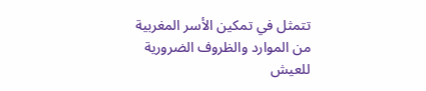تتمثل في تمكين الأسر المغربية من الموارد والظروف الضرورية للعيش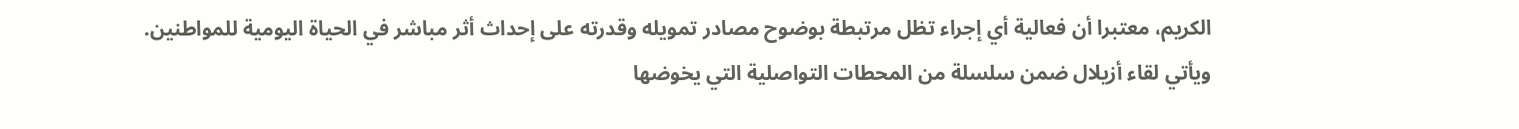الكريم، معتبرا أن فعالية أي إجراء تظل مرتبطة بوضوح مصادر تمويله وقدرته على إحداث أثر مباشر في الحياة اليومية للمواطنين.
ويأتي لقاء أزيلال ضمن سلسلة من المحطات التواصلية التي يخوضها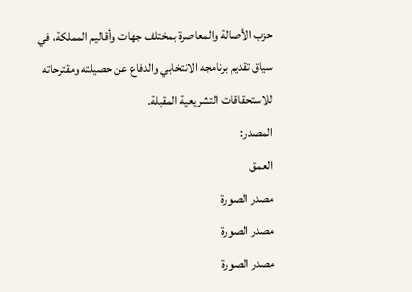حزب الأصالة والمعاصرة بمختلف جهات وأقاليم المملكة، في سياق تقديم برنامجه الانتخابي والدفاع عن حصيلته ومقترحاته للاستحقاقات التشريعية المقبلة.
المصدر:
العمق
مصدر الصورة
مصدر الصورة
مصدر الصورة